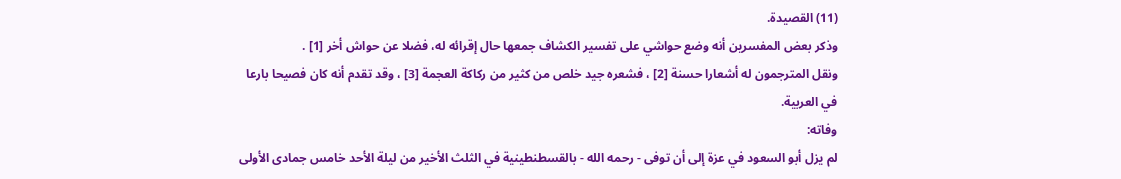(11) القصيدة.
وذكر بعض المفسرين أنه وضع حواشي على تفسير الكشاف جمعها حال إقرائه له، فضلا عن حواش أخر [1] .
ونقل المترجمون له أشعارا حسنة [2] ، فشعره جيد خلص من كثير من ركاكة العجمة [3] ، وقد تقدم أنه كان فصيحا بارعا في العربية.
وفاته:
لم يزل أبو السعود في عزة إلى أن توفى - رحمه الله - بالقسطنطينية في الثلث الأخير من ليلة الأحد خامس جمادى الأولى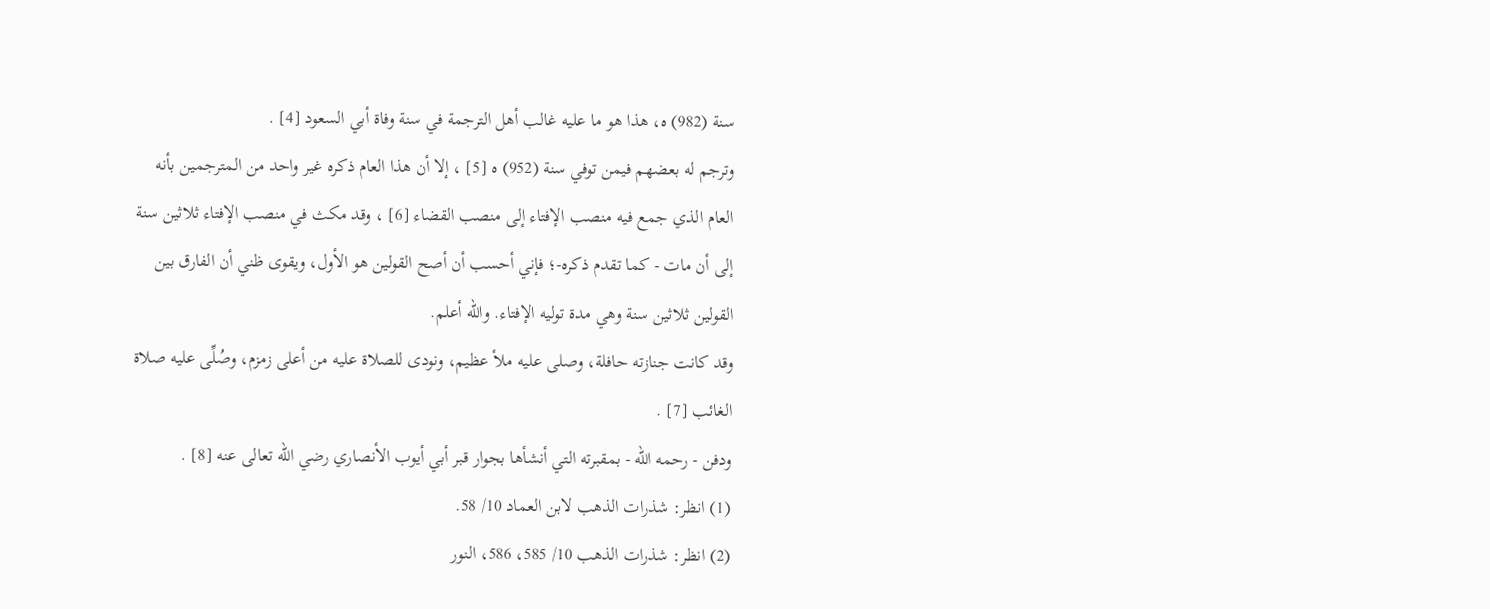سنة (982) ه، هذا هو ما عليه غالب أهل الترجمة في سنة وفاة أبي السعود [4] .
وترجم له بعضهم فيمن توفي سنة (952) ه [5] ، إلا أن هذا العام ذكره غير واحد من المترجمين بأنه العام الذي جمع فيه منصب الإفتاء إلى منصب القضاء [6] ، وقد مكث في منصب الإفتاء ثلاثين سنة إلى أن مات - كما تقدم ذكره-؛ فإني أحسب أن أصح القولين هو الأول، ويقوى ظني أن الفارق بين القولين ثلاثين سنة وهي مدة توليه الإفتاء. والله أعلم.
وقد كانت جنازته حافلة، وصلى عليه ملأ عظيم، ونودى للصلاة عليه من أعلى زمزم، وصُلِّى عليه صلاة الغائب [7] .
ودفن - رحمه الله - بمقبرته التي أنشأها بجوار قبر أبي أيوب الأنصاري رضي الله تعالى عنه [8] .
(1) انظر: شذرات الذهب لابن العماد 10/ 58.
(2) انظر: شذرات الذهب 10/ 585، 586، النور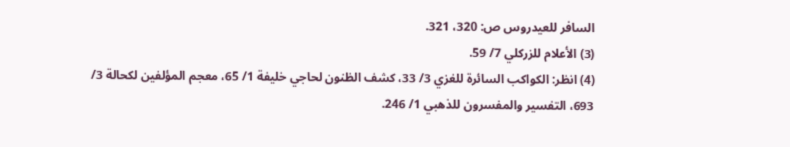السافر للعيدروس ص: 320، 321.
(3) الأعلام للزركلي 7/ 59.
(4) انظر: الكواكب السائرة للغزي 3/ 33، كشف الظنون لحاجي خليفة 1/ 65، معجم المؤلفين لكحالة 3/ 693، التفسير والمفسرون للذهبي 1/ 246.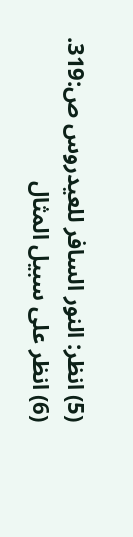(5) انظر: النور السافر للعيدروس ص:319.
(6) انظر على سبيل المثال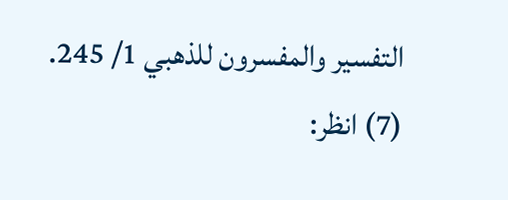التفسير والمفسرون للذهبي 1/ 245.
(7) انظر: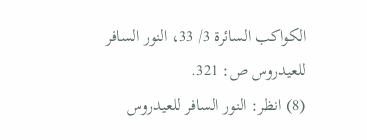الكواكب السائرة 3/ 33، النور السافر للعيدروس ص: 321.
(8) انظر: النور السافر للعيدروس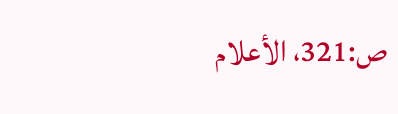ص:321، الأعلام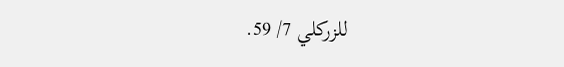للزركلي 7/ 59.